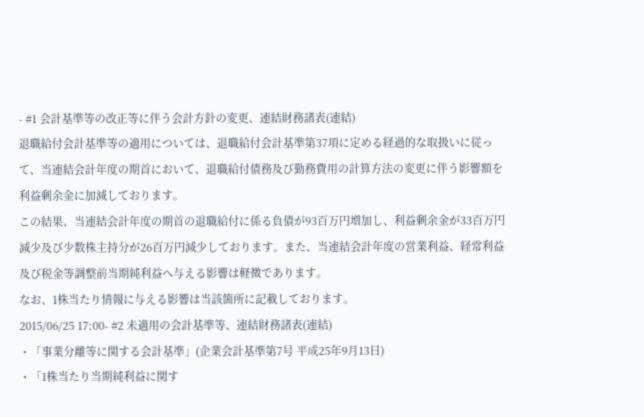- #1 会計基準等の改正等に伴う会計方針の変更、連結財務諸表(連結)
退職給付会計基準等の適用については、退職給付会計基準第37項に定める経過的な取扱いに従って、当連結会計年度の期首において、退職給付債務及び勤務費用の計算方法の変更に伴う影響額を利益剰余金に加減しております。
この結果、当連結会計年度の期首の退職給付に係る負債が93百万円増加し、利益剰余金が33百万円減少及び少数株主持分が26百万円減少しております。また、当連結会計年度の営業利益、経常利益及び税金等調整前当期純利益へ与える影響は軽微であります。
なお、1株当たり情報に与える影響は当該箇所に記載しております。
2015/06/25 17:00- #2 未適用の会計基準等、連結財務諸表(連結)
・「事業分離等に関する会計基準」(企業会計基準第7号 平成25年9月13日)
・「1株当たり当期純利益に関す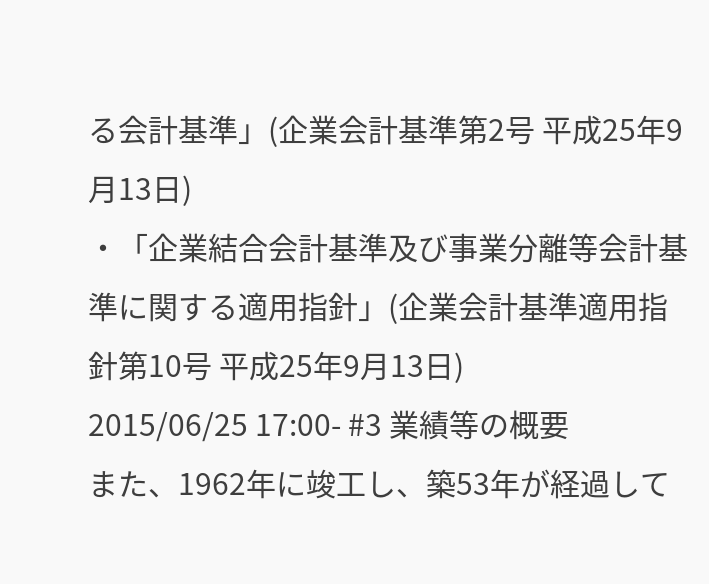る会計基準」(企業会計基準第2号 平成25年9月13日)
・「企業結合会計基準及び事業分離等会計基準に関する適用指針」(企業会計基準適用指針第10号 平成25年9月13日)
2015/06/25 17:00- #3 業績等の概要
また、1962年に竣工し、築53年が経過して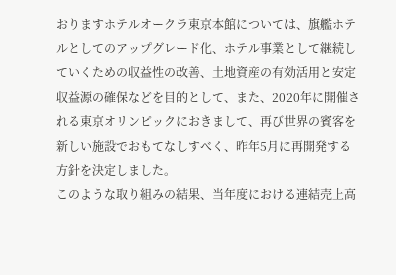おりますホテルオークラ東京本館については、旗艦ホテルとしてのアップグレード化、ホテル事業として継続していくための収益性の改善、土地資産の有効活用と安定収益源の確保などを目的として、また、2020年に開催される東京オリンピックにおきまして、再び世界の賓客を新しい施設でおもてなしすべく、昨年5月に再開発する方針を決定しました。
このような取り組みの結果、当年度における連結売上高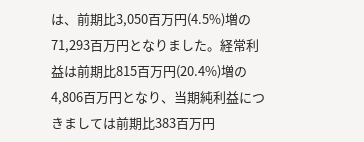は、前期比3,050百万円(4.5%)増の71,293百万円となりました。経常利益は前期比815百万円(20.4%)増の4,806百万円となり、当期純利益につきましては前期比383百万円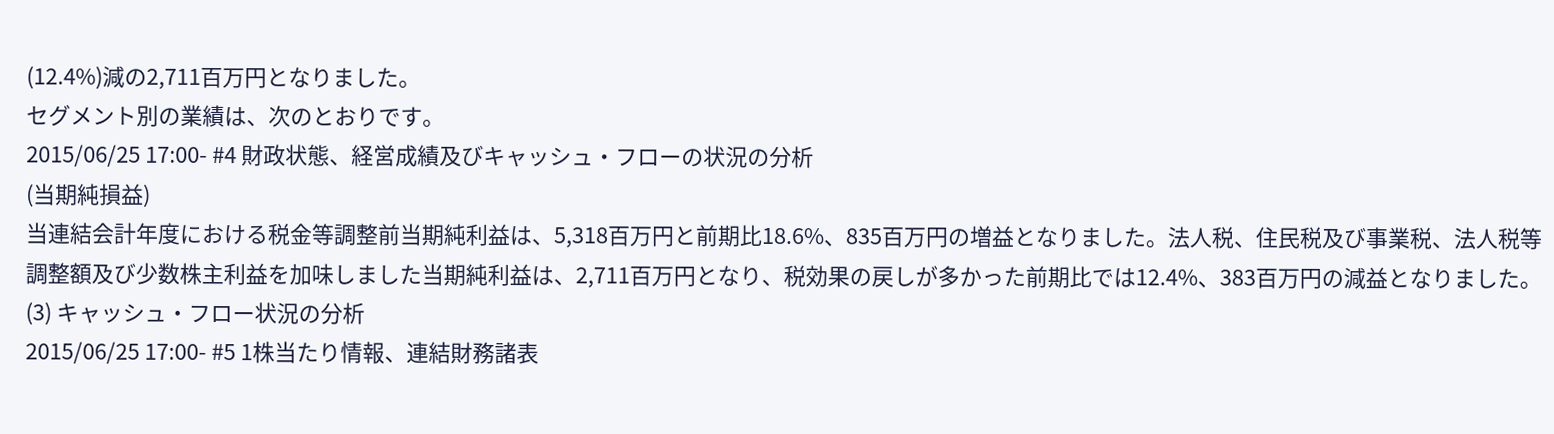(12.4%)減の2,711百万円となりました。
セグメント別の業績は、次のとおりです。
2015/06/25 17:00- #4 財政状態、経営成績及びキャッシュ・フローの状況の分析
(当期純損益)
当連結会計年度における税金等調整前当期純利益は、5,318百万円と前期比18.6%、835百万円の増益となりました。法人税、住民税及び事業税、法人税等調整額及び少数株主利益を加味しました当期純利益は、2,711百万円となり、税効果の戻しが多かった前期比では12.4%、383百万円の減益となりました。
(3) キャッシュ・フロー状況の分析
2015/06/25 17:00- #5 1株当たり情報、連結財務諸表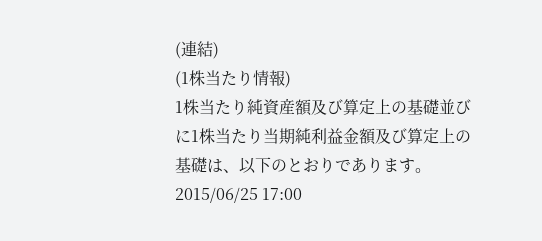(連結)
(1株当たり情報)
1株当たり純資産額及び算定上の基礎並びに1株当たり当期純利益金額及び算定上の基礎は、以下のとおりであります。
2015/06/25 17:00